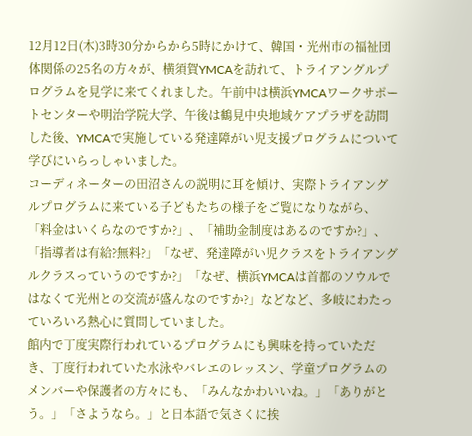12月12日(木)3時30分からから5時にかけて、韓国・光州市の福祉団体関係の25名の方々が、横須賀YMCAを訪れて、トライアングルプログラムを見学に来てくれました。午前中は横浜YMCAワークサポートセンターや明治学院大学、午後は鶴見中央地域ケアプラザを訪問した後、YMCAで実施している発達障がい児支援プログラムについて学びにいらっしゃいました。
コーディネーターの田沼さんの説明に耳を傾け、実際トライアングルプログラムに来ている子どもたちの様子をご覧になりながら、「料金はいくらなのですか?」、「補助金制度はあるのですか?」、「指導者は有給?無料?」「なぜ、発達障がい児クラスをトライアングルクラスっていうのですか?」「なぜ、横浜YMCAは首都のソウルではなくて光州との交流が盛んなのですか?」などなど、多岐にわたっていろいろ熱心に質問していました。
館内で丁度実際行われているプログラムにも興味を持っていただき、丁度行われていた水泳やバレエのレッスン、学童プログラムのメンバーや保護者の方々にも、「みんなかわいいね。」「ありがとう。」「さようなら。」と日本語で気さくに挨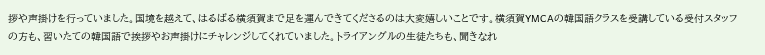拶や声掛けを行っていました。国境を越えて、はるばる横須賀まで足を運んできてくださるのは大変嬉しいことです。横須賀YMCAの韓国語クラスを受講している受付スタッフの方も、習いたての韓国語で挨拶やお声掛けにチャレンジしてくれていました。トライアングルの生徒たちも、聞きなれ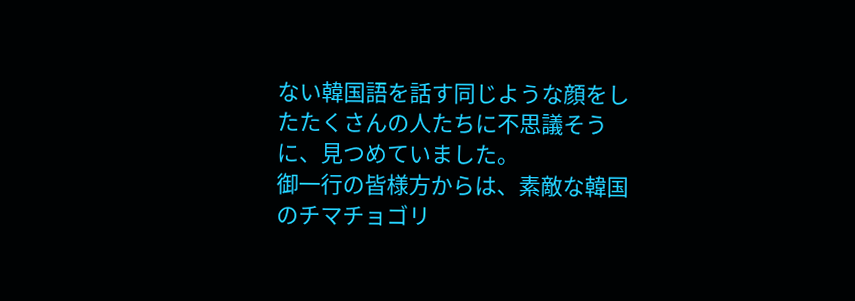ない韓国語を話す同じような顔をしたたくさんの人たちに不思議そうに、見つめていました。
御一行の皆様方からは、素敵な韓国のチマチョゴリ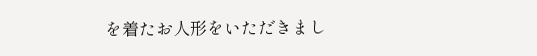を着たお人形をいただきまし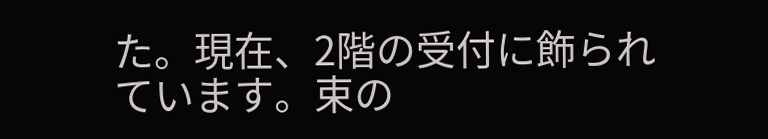た。現在、2階の受付に飾られています。束の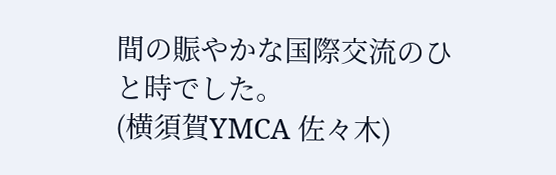間の賑やかな国際交流のひと時でした。
(横須賀YMCA 佐々木)